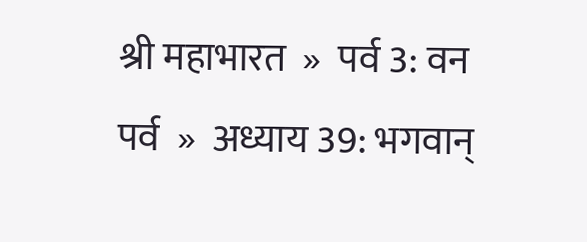श्री महाभारत  »  पर्व 3: वन पर्व  »  अध्याय 39: भगवान्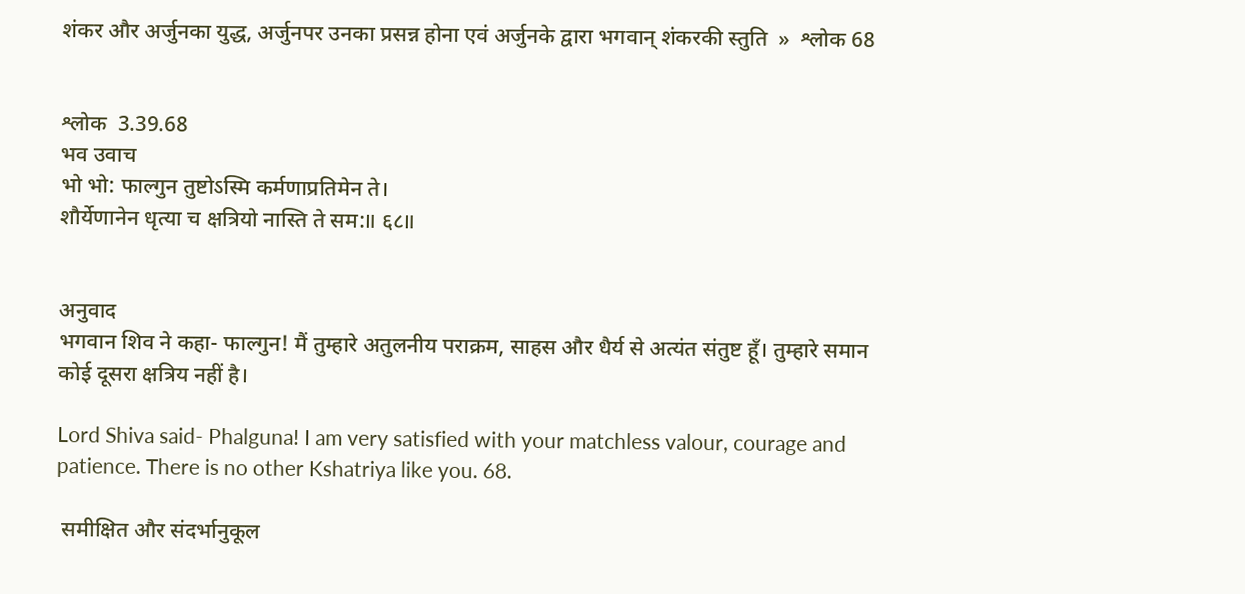शंकर और अर्जुनका युद्ध, अर्जुनपर उनका प्रसन्न होना एवं अर्जुनके द्वारा भगवान् शंकरकी स्तुति  »  श्लोक 68


श्लोक  3.39.68
भव उवाच
भो भो: फाल्गुन तुष्टोऽस्मि कर्मणाप्रतिमेन ते।
शौर्येणानेन धृत्या च क्षत्रियो नास्ति ते सम:॥ ६८॥


अनुवाद
भगवान शिव ने कहा- फाल्गुन! मैं तुम्हारे अतुलनीय पराक्रम, साहस और धैर्य से अत्यंत संतुष्ट हूँ। तुम्हारे समान कोई दूसरा क्षत्रिय नहीं है।

Lord Shiva said- Phalguna! I am very satisfied with your matchless valour, courage and patience. There is no other Kshatriya like you. 68.

 समीक्षित और संदर्भानुकूल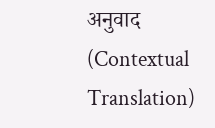अनुवाद (Contextual Translation)